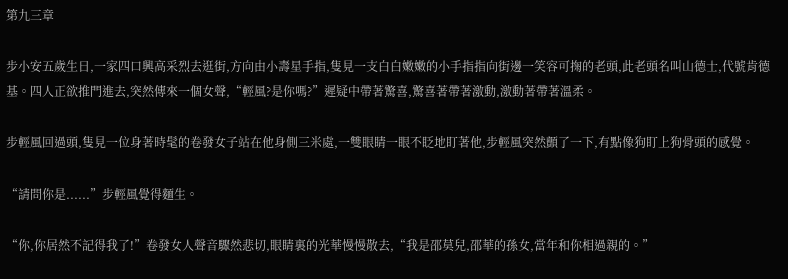第九三章

步小安五歲生日,一家四口興高采烈去逛街,方向由小壽星手指,隻見一支白白嫩嫩的小手指指向街邊一笑容可掬的老頭,此老頭名叫山德士,代號肯德基。四人正欲推門進去,突然傳來一個女聲,“輕風?是你嗎?”遲疑中帶著驚喜,驚喜著帶著激動,激動著帶著溫柔。

步輕風回過頭,隻見一位身著時髦的卷發女子站在他身側三米處,一雙眼睛一眼不眨地盯著他,步輕風突然顫了一下,有點像狗盯上狗骨頭的感覺。

“請問你是......”步輕風覺得麵生。

“你,你居然不記得我了!”卷發女人聲音驟然悲切,眼睛裏的光華慢慢散去,“我是邵莫兒,邵華的孫女,當年和你相過親的。”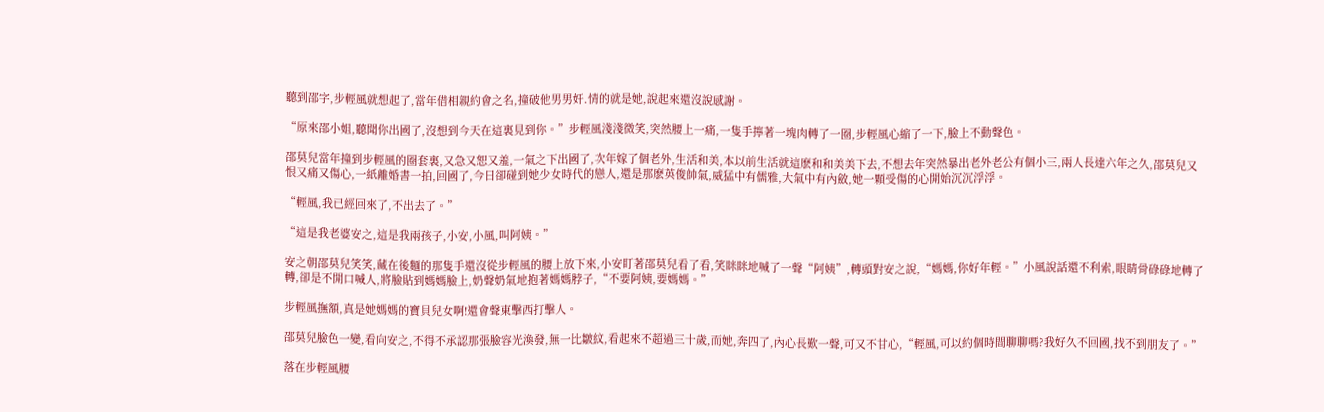聽到邵字,步輕風就想起了,當年借相親約會之名,撞破他男男奸.情的就是她,說起來還沒說感謝。

“原來邵小姐,聽聞你出國了,沒想到今天在這裏見到你。”步輕風淺淺微笑,突然腰上一痛,一隻手擰著一塊肉轉了一圈,步輕風心縮了一下,臉上不動聲色。

邵莫兒當年撞到步輕風的圈套裏,又急又恕又羞,一氣之下出國了,次年嫁了個老外,生活和美,本以前生活就這麽和和美美下去,不想去年突然暴出老外老公有個小三,兩人長達六年之久,邵莫兒又恨又痛又傷心,一紙離婚書一拍,回國了,今日卻碰到她少女時代的戀人,還是那麽英俊帥氣,威猛中有儒雅,大氣中有內斂,她一顆受傷的心開始沉沉浮浮。

“輕風,我已經回來了,不出去了。”

“這是我老婆安之,這是我兩孩子,小安,小風,叫阿姨。”

安之朝邵莫兒笑笑,藏在後麵的那隻手還沒從步輕風的腰上放下來,小安盯著邵莫兒看了看,笑眯眯地喊了一聲“阿姨”,轉頭對安之說,“媽媽,你好年輕。”小風說話還不利索,眼睛骨碌碌地轉了轉,卻是不開口喊人,將臉貼到媽媽臉上,奶聲奶氣地抱著媽媽脖子,“不要阿姨,要媽媽。”

步輕風撫額,真是她媽媽的寶貝兒女啊!還會聲東擊西打擊人。

邵莫兒臉色一變,看向安之,不得不承認那張臉容光渙發,無一比皺紋,看起來不超過三十歲,而她,奔四了,內心長歎一聲,可又不甘心,“輕風,可以約個時間聊聊嗎?我好久不回國,找不到朋友了。”

落在步輕風腰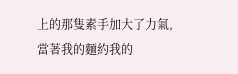上的那隻素手加大了力氣,當著我的麵約我的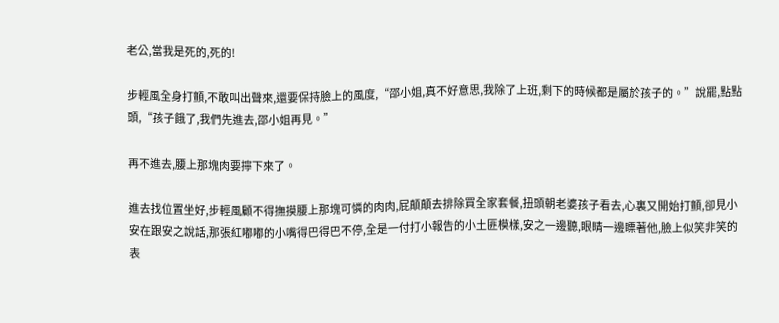老公,當我是死的,死的!

步輕風全身打顫,不敢叫出聲來,還要保持臉上的風度,“邵小姐,真不好意思,我除了上班,剩下的時候都是屬於孩子的。”說罷,點點頭,“孩子餓了,我們先進去,邵小姐再見。”

再不進去,腰上那塊肉要擰下來了。

進去找位置坐好,步輕風顧不得撫摸腰上那塊可憐的肉肉,屁顛顛去排除買全家套餐,扭頭朝老婆孩子看去,心裏又開始打顫,卻見小安在跟安之說話,那張紅嘟嘟的小嘴得巴得巴不停,全是一付打小報告的小土匪模樣,安之一邊聽,眼睛一邊瞟著他,臉上似笑非笑的表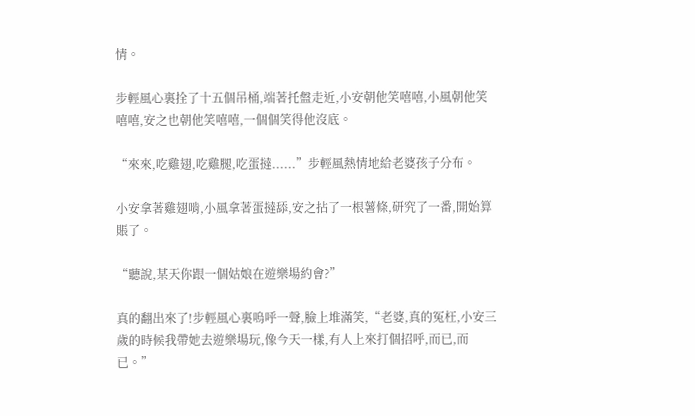情。

步輕風心裏拴了十五個吊桶,端著托盤走近,小安朝他笑嘻嘻,小風朝他笑嘻嘻,安之也朝他笑嘻嘻,一個個笑得他沒底。

“來來,吃雞翅,吃雞腿,吃蛋撻......”步輕風熱情地給老婆孩子分布。

小安拿著雞翅啃,小風拿著蛋撻舔,安之拈了一根薯條,研究了一番,開始算賬了。

“聽說,某天你跟一個姑娘在遊樂場約會?”

真的翻出來了!步輕風心裏嗚呼一聲,臉上堆滿笑,“老婆,真的冤枉,小安三歲的時候我帶她去遊樂場玩,像今天一樣,有人上來打個招呼,而已,而已。”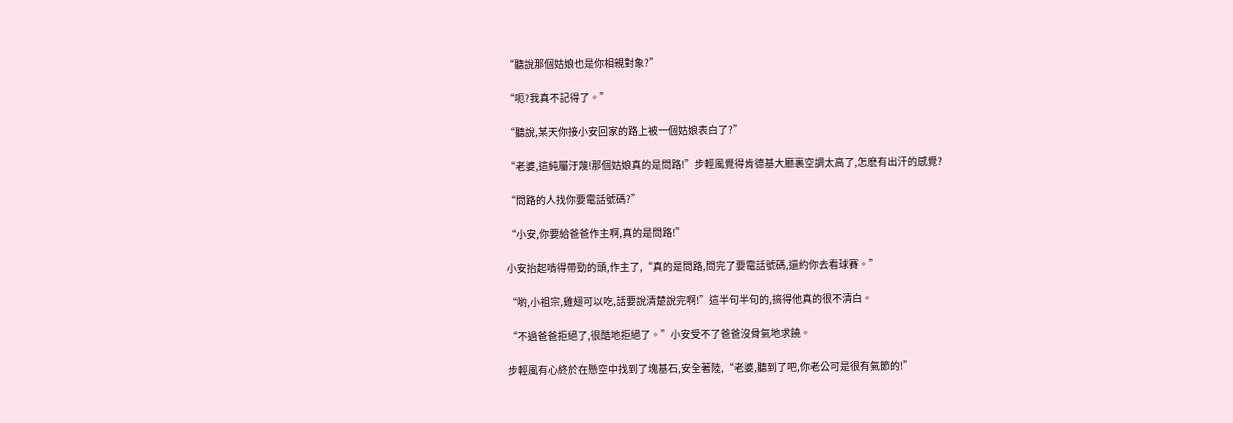“聽說那個姑娘也是你相親對象?”

“呃?我真不記得了。”

“聽說,某天你接小安回家的路上被一個姑娘表白了?”

“老婆,這純屬汙蔑!那個姑娘真的是問路!”步輕風覺得肯德基大廳裏空調太高了,怎麽有出汗的感覺?

“問路的人找你要電話號碼?”

“小安,你要給爸爸作主啊,真的是問路!”

小安抬起啃得帶勁的頭,作主了,“真的是問路,問完了要電話號碼,還約你去看球賽。”

“喲,小祖宗,雞翅可以吃,話要說清楚說完啊!”這半句半句的,搞得他真的很不清白。

“不過爸爸拒絕了,很酷地拒絕了。”小安受不了爸爸沒骨氣地求饒。

步輕風有心終於在懸空中找到了塊基石,安全著陸,“老婆,聽到了吧,你老公可是很有氣節的!”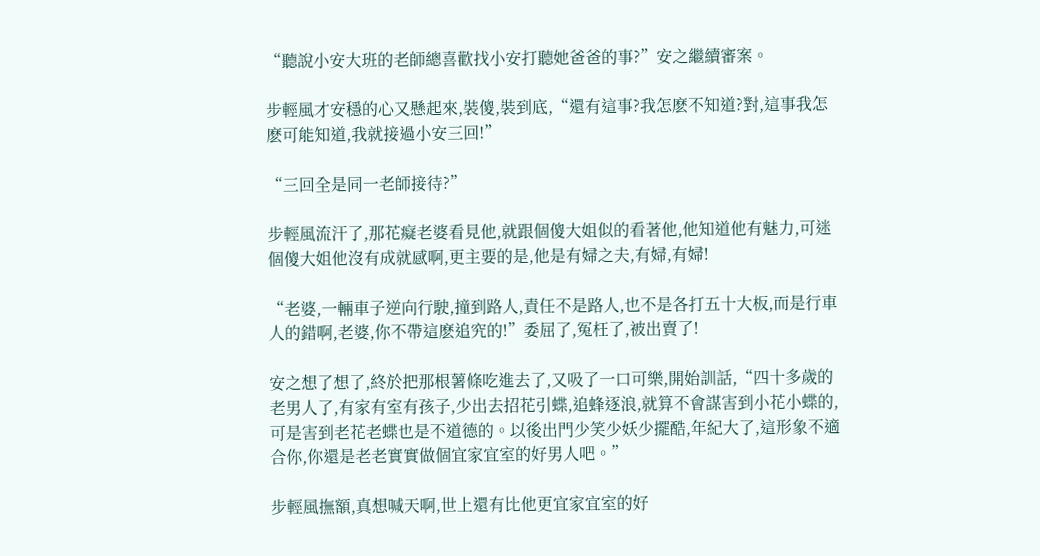“聽說小安大班的老師總喜歡找小安打聽她爸爸的事?”安之繼續審案。

步輕風才安穩的心又懸起來,裝傻,裝到底,“還有這事?我怎麽不知道?對,這事我怎麽可能知道,我就接過小安三回!”

“三回全是同一老師接待?”

步輕風流汗了,那花癡老婆看見他,就跟個傻大姐似的看著他,他知道他有魅力,可迷個傻大姐他沒有成就感啊,更主要的是,他是有婦之夫,有婦,有婦!

“老婆,一輛車子逆向行駛,撞到路人,責任不是路人,也不是各打五十大板,而是行車人的錯啊,老婆,你不帶這麽追究的!”委屈了,冤枉了,被出賣了!

安之想了想了,終於把那根薯條吃進去了,又吸了一口可樂,開始訓話,“四十多歲的老男人了,有家有室有孩子,少出去招花引蝶,追蜂逐浪,就算不會謀害到小花小蝶的,可是害到老花老蝶也是不道德的。以後出門少笑少妖少擺酷,年紀大了,這形象不適合你,你還是老老實實做個宜家宜室的好男人吧。”

步輕風撫額,真想喊天啊,世上還有比他更宜家宜室的好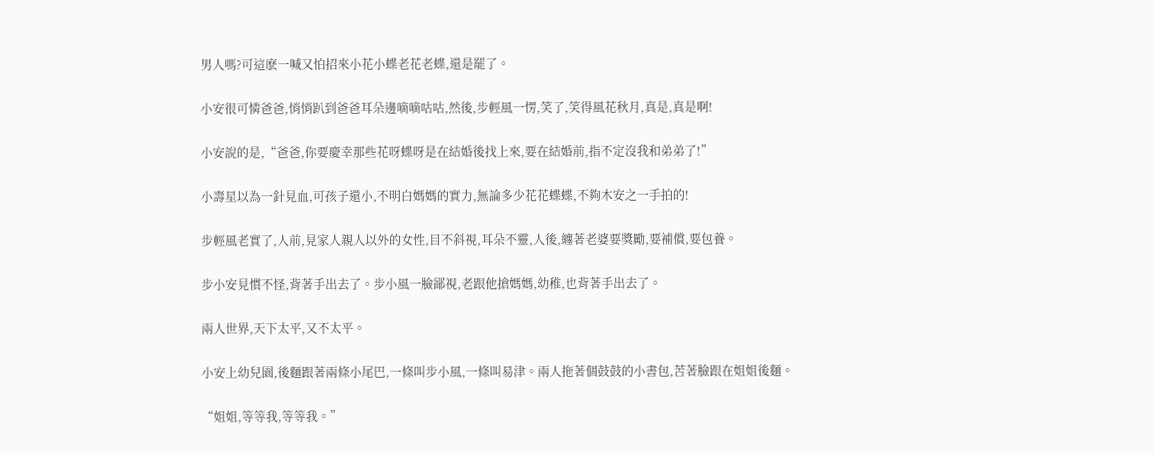男人嗎?可這麽一喊又怕招來小花小蝶老花老蝶,還是罷了。

小安很可憐爸爸,悄悄趴到爸爸耳朵邊嘀嘀咕咕,然後,步輕風一愣,笑了,笑得風花秋月,真是,真是啊!

小安說的是,“爸爸,你要慶幸那些花呀蝶呀是在結婚後找上來,要在結婚前,指不定沒我和弟弟了!”

小壽星以為一針見血,可孩子還小,不明白媽媽的實力,無論多少花花蝶蝶,不夠木安之一手拍的!

步輕風老實了,人前,見家人親人以外的女性,目不斜視,耳朵不靈,人後,纏著老婆要獎勵,要補償,要包養。

步小安見慣不怪,背著手出去了。步小風一臉鄙視,老跟他搶媽媽,幼稚,也背著手出去了。

兩人世界,天下太平,又不太平。

小安上幼兒園,後麵跟著兩條小尾巴,一條叫步小風,一條叫易津。兩人拖著個鼓鼓的小書包,苦著臉跟在姐姐後麵。

“姐姐,等等我,等等我。”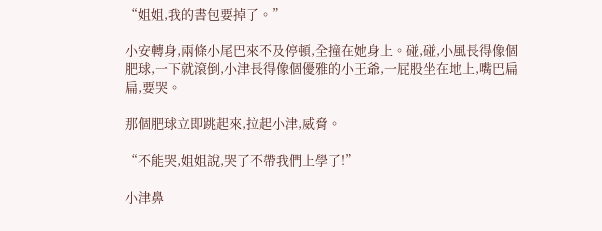“姐姐,我的書包要掉了。”

小安轉身,兩條小尾巴來不及停頓,全撞在她身上。碰,碰,小風長得像個肥球,一下就滾倒,小津長得像個優雅的小王爺,一屁股坐在地上,嘴巴扁扁,要哭。

那個肥球立即跳起來,拉起小津,威脅。

“不能哭,姐姐說,哭了不帶我們上學了!”

小津鼻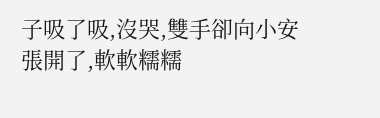子吸了吸,沒哭,雙手卻向小安張開了,軟軟糯糯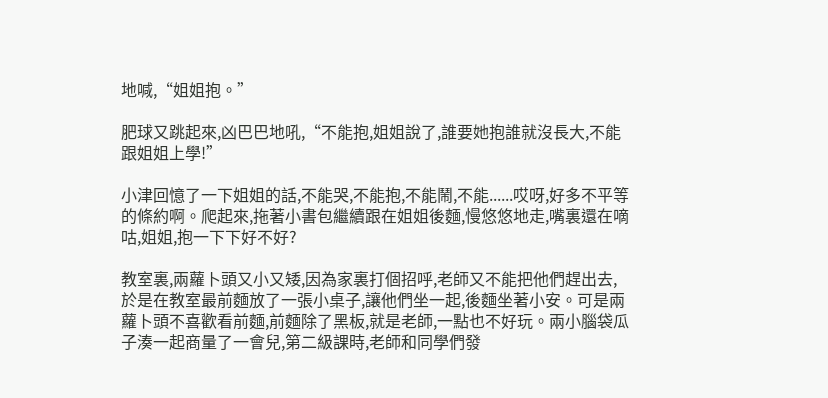地喊,“姐姐抱。”

肥球又跳起來,凶巴巴地吼,“不能抱,姐姐說了,誰要她抱誰就沒長大,不能跟姐姐上學!”

小津回憶了一下姐姐的話,不能哭,不能抱,不能鬧,不能......哎呀,好多不平等的條約啊。爬起來,拖著小書包繼續跟在姐姐後麵,慢悠悠地走,嘴裏還在嘀咕,姐姐,抱一下下好不好?

教室裏,兩蘿卜頭又小又矮,因為家裏打個招呼,老師又不能把他們趕出去,於是在教室最前麵放了一張小桌子,讓他們坐一起,後麵坐著小安。可是兩蘿卜頭不喜歡看前麵,前麵除了黑板,就是老師,一點也不好玩。兩小腦袋瓜子湊一起商量了一會兒,第二級課時,老師和同學們發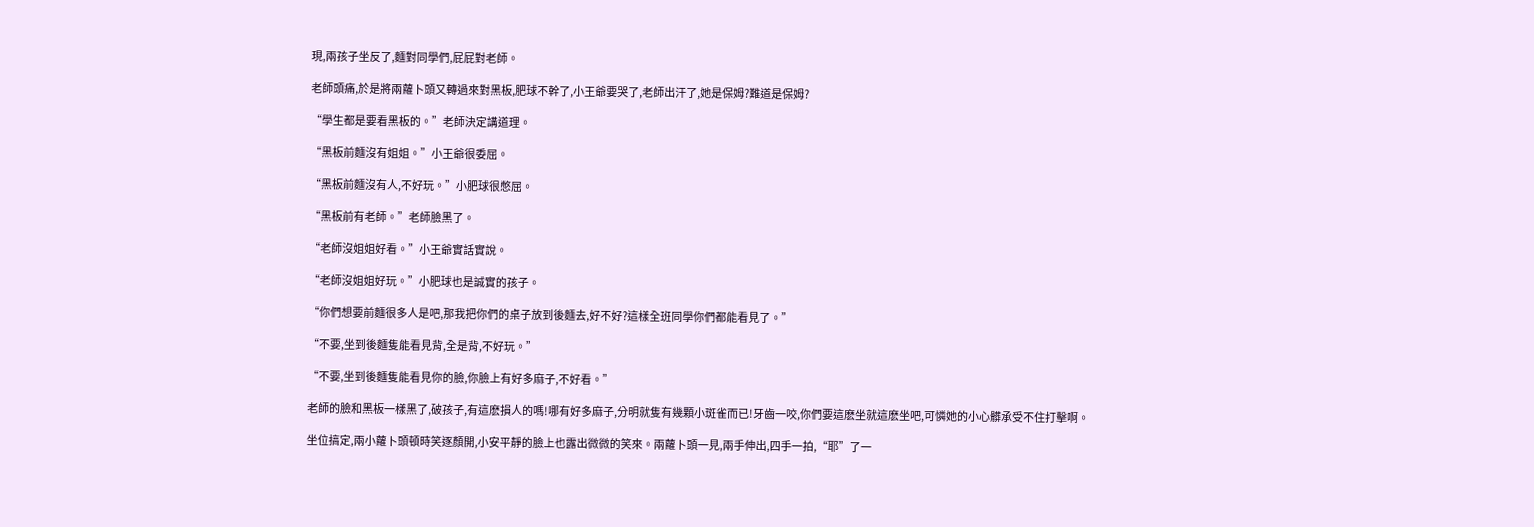現,兩孩子坐反了,麵對同學們,屁屁對老師。

老師頭痛,於是將兩蘿卜頭又轉過來對黑板,肥球不幹了,小王爺要哭了,老師出汗了,她是保姆?難道是保姆?

“學生都是要看黑板的。”老師決定講道理。

“黑板前麵沒有姐姐。”小王爺很委屈。

“黑板前麵沒有人,不好玩。”小肥球很憋屈。

“黑板前有老師。”老師臉黑了。

“老師沒姐姐好看。”小王爺實話實說。

“老師沒姐姐好玩。”小肥球也是誠實的孩子。

“你們想要前麵很多人是吧,那我把你們的桌子放到後麵去,好不好?這樣全班同學你們都能看見了。”

“不要,坐到後麵隻能看見背,全是背,不好玩。”

“不要,坐到後麵隻能看見你的臉,你臉上有好多麻子,不好看。”

老師的臉和黑板一樣黑了,破孩子,有這麽損人的嗎!哪有好多麻子,分明就隻有幾顆小斑雀而已!牙齒一咬,你們要這麽坐就這麽坐吧,可憐她的小心髒承受不住打擊啊。

坐位搞定,兩小蘿卜頭頓時笑逐顏開,小安平靜的臉上也露出微微的笑來。兩蘿卜頭一見,兩手伸出,四手一拍,“耶”了一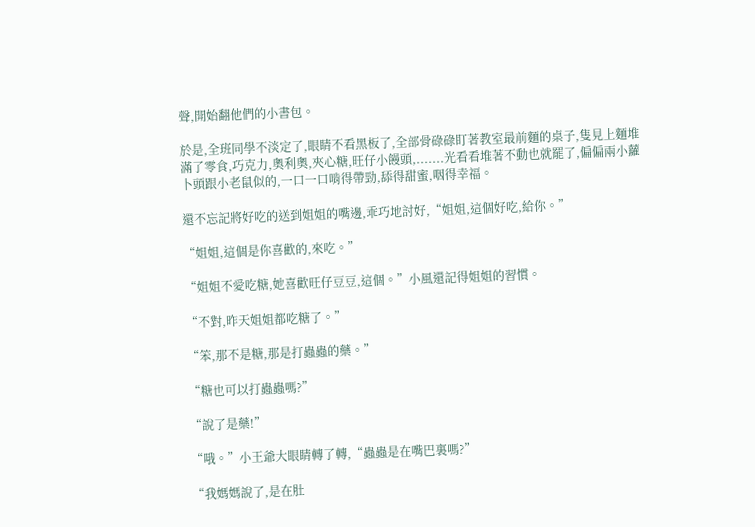聲,開始翻他們的小書包。

於是,全班同學不淡定了,眼睛不看黑板了,全部骨碌碌盯著教室最前麵的桌子,隻見上麵堆滿了零食,巧克力,奧利奧,夾心糖,旺仔小饅頭,.......光看看堆著不動也就罷了,偏偏兩小蘿卜頭跟小老鼠似的,一口一口啃得帶勁,舔得甜蜜,咽得幸福。

還不忘記將好吃的送到姐姐的嘴邊,乖巧地討好,“姐姐,這個好吃,給你。”

“姐姐,這個是你喜歡的,來吃。”

“姐姐不愛吃糖,她喜歡旺仔豆豆,這個。”小風還記得姐姐的習慣。

“不對,昨天姐姐都吃糖了。”

“笨,那不是糖,那是打蟲蟲的藥。”

“糖也可以打蟲蟲嗎?”

“說了是藥!”

“哦。”小王爺大眼睛轉了轉,“蟲蟲是在嘴巴裏嗎?”

“我媽媽說了,是在肚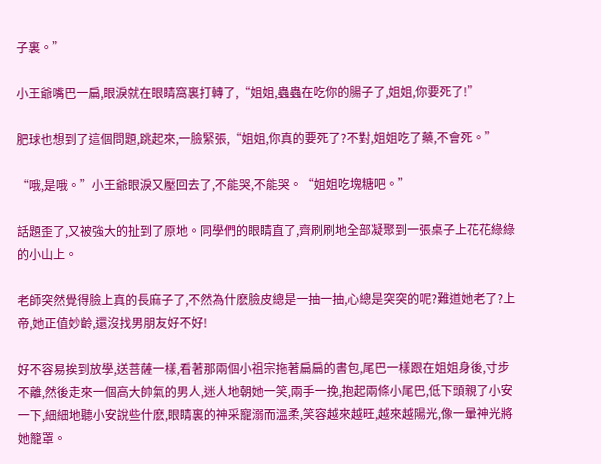子裏。”

小王爺嘴巴一扁,眼淚就在眼睛窩裏打轉了,“姐姐,蟲蟲在吃你的腸子了,姐姐,你要死了!”

肥球也想到了這個問題,跳起來,一臉緊張,“姐姐,你真的要死了?不對,姐姐吃了藥,不會死。”

“哦,是哦。”小王爺眼淚又壓回去了,不能哭,不能哭。“姐姐吃塊糖吧。”

話題歪了,又被強大的扯到了原地。同學們的眼睛直了,齊刷刷地全部凝聚到一張桌子上花花綠綠的小山上。

老師突然覺得臉上真的長麻子了,不然為什麽臉皮總是一抽一抽,心總是突突的呢?難道她老了?上帝,她正值妙齡,還沒找男朋友好不好!

好不容易挨到放學,送菩薩一樣,看著那兩個小祖宗拖著扁扁的書包,尾巴一樣跟在姐姐身後,寸步不離,然後走來一個高大帥氣的男人,迷人地朝她一笑,兩手一挽,抱起兩條小尾巴,低下頭親了小安一下,細細地聽小安說些什麽,眼睛裏的神采寵溺而溫柔,笑容越來越旺,越來越陽光,像一暈神光將她籠罩。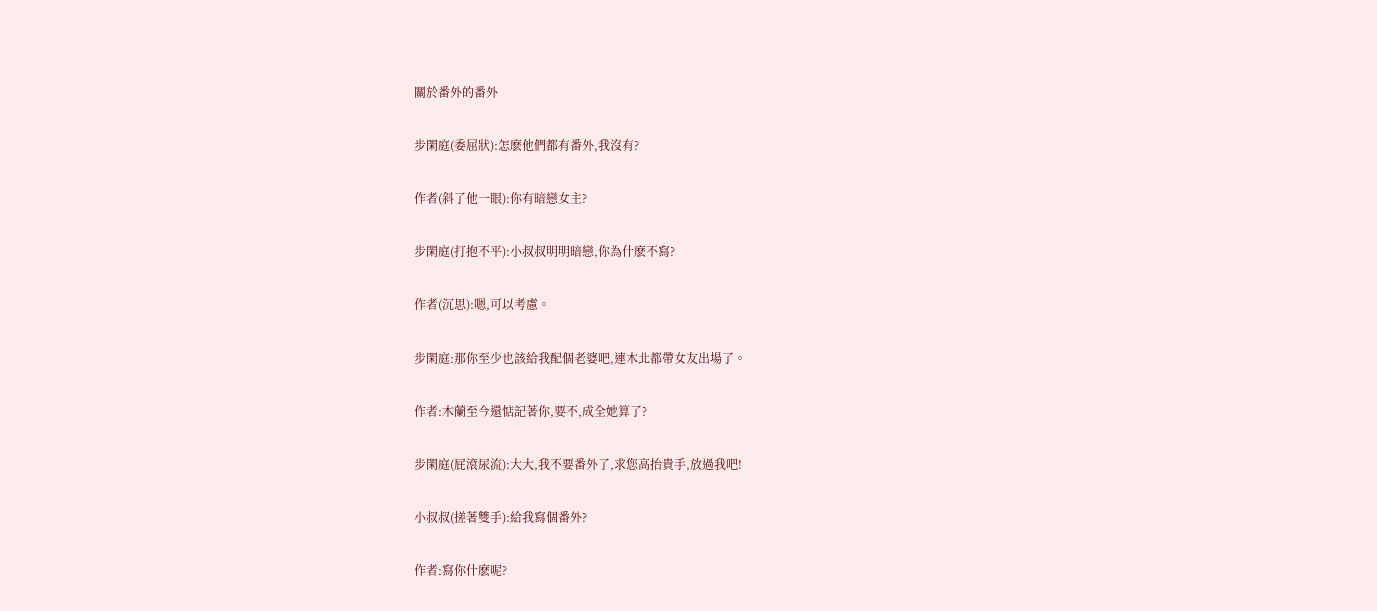關於番外的番外

步閑庭(委屈狀):怎麽他們都有番外,我沒有?

作者(斜了他一眼):你有暗戀女主?

步閑庭(打抱不平):小叔叔明明暗戀,你為什麽不寫?

作者(沉思):嗯,可以考慮。

步閑庭:那你至少也該給我配個老婆吧,連木北都帶女友出場了。

作者:木蘭至今還惦記著你,要不,成全她算了?

步閑庭(屁滾尿流):大大,我不要番外了,求您高抬貴手,放過我吧!

小叔叔(搓著雙手):給我寫個番外?

作者:寫你什麽呢?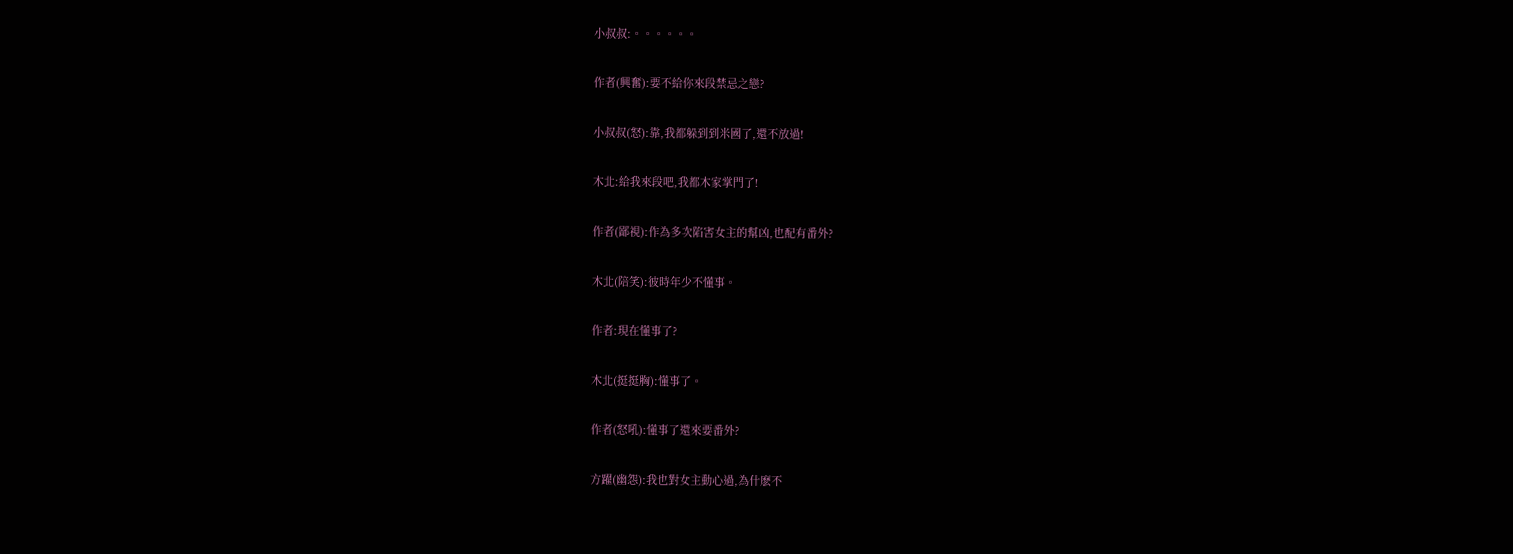小叔叔:。。。。。。

作者(興奮):要不給你來段禁忌之戀?

小叔叔(怒):靠,我都躲到到米國了,還不放過!

木北:給我來段吧,我都木家掌門了!

作者(鄙視):作為多次陷害女主的幫凶,也配有番外?

木北(陪笑):彼時年少不懂事。

作者:現在懂事了?

木北(挺挺胸):懂事了。

作者(怒吼):懂事了還來要番外?

方躍(幽怨):我也對女主動心過,為什麽不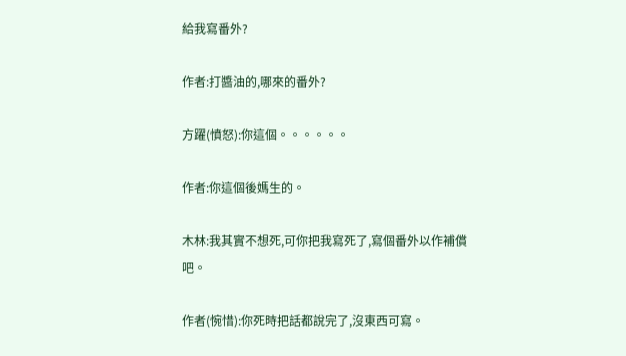給我寫番外?

作者:打醬油的,哪來的番外?

方躍(憤怒):你這個。。。。。。

作者:你這個後媽生的。

木林:我其實不想死,可你把我寫死了,寫個番外以作補償吧。

作者(惋惜):你死時把話都說完了,沒東西可寫。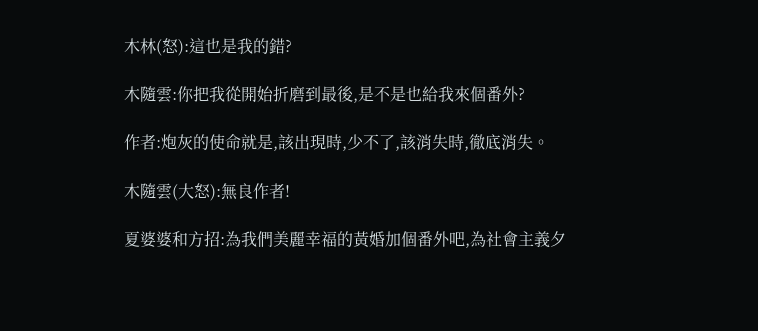木林(怒):這也是我的錯?

木隨雲:你把我從開始折磨到最後,是不是也給我來個番外?

作者:炮灰的使命就是,該出現時,少不了,該消失時,徹底消失。

木隨雲(大怒):無良作者!

夏婆婆和方招:為我們美麗幸福的黃婚加個番外吧,為社會主義夕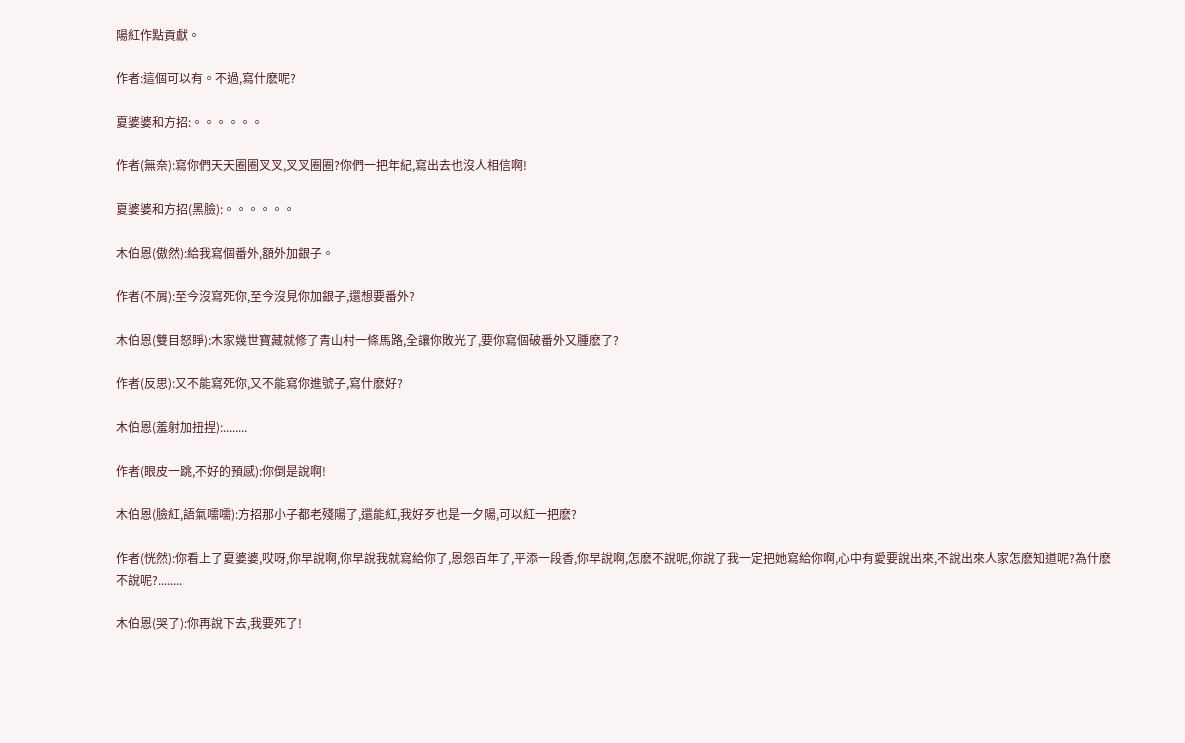陽紅作點貢獻。

作者:這個可以有。不過,寫什麽呢?

夏婆婆和方招:。。。。。。

作者(無奈):寫你們天天圈圈叉叉,叉叉圈圈?你們一把年紀,寫出去也沒人相信啊!

夏婆婆和方招(黑臉):。。。。。。

木伯恩(傲然):給我寫個番外,額外加銀子。

作者(不屑):至今沒寫死你,至今沒見你加銀子,還想要番外?

木伯恩(雙目怒睜):木家幾世寶藏就修了青山村一條馬路,全讓你敗光了,要你寫個破番外又腫麽了?

作者(反思):又不能寫死你,又不能寫你進號子,寫什麽好?

木伯恩(羞射加扭捏):........

作者(眼皮一跳,不好的預感):你倒是說啊!

木伯恩(臉紅,語氣嚅嚅):方招那小子都老殘陽了,還能紅,我好歹也是一夕陽,可以紅一把麽?

作者(恍然):你看上了夏婆婆,哎呀,你早說啊,你早說我就寫給你了,恩怨百年了,平添一段香,你早說啊,怎麽不說呢,你說了我一定把她寫給你啊,心中有愛要說出來,不說出來人家怎麽知道呢?為什麽不說呢?........

木伯恩(哭了):你再說下去,我要死了!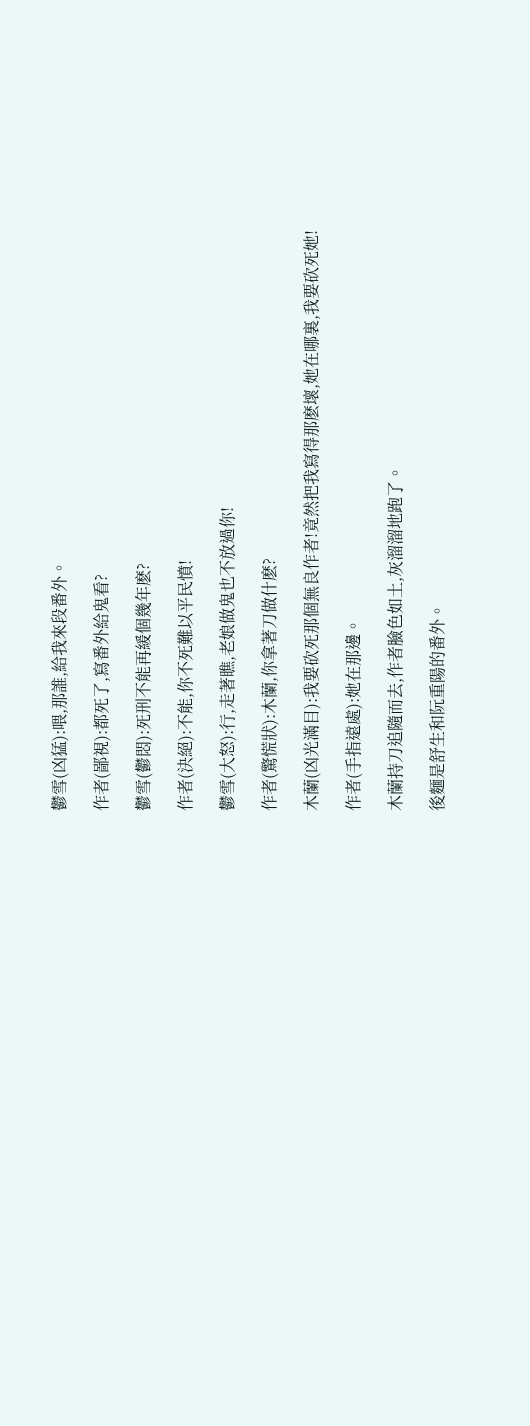鬱雪(凶猛):喂,那誰,給我來段番外。

作者(鄙視):都死了,寫番外給鬼看?

鬱雪(鬱悶):死刑不能再緩個幾年麽?

作者(決絕):不能,你不死難以平民憤!

鬱雪(大怒):行,走著瞧,老娘做鬼也不放過你!

作者(驚慌狀):木蘭,你拿著刀做什麽?

木蘭(凶光滿目):我要砍死那個無良作者!竟然把我寫得那麽壞,她在哪裏,我要砍死她!

作者(手指遠處):她在那邊。

木蘭持刀追隨而去,作者臉色如土,灰溜溜地跑了。

後麵是舒生和阮重陽的番外。